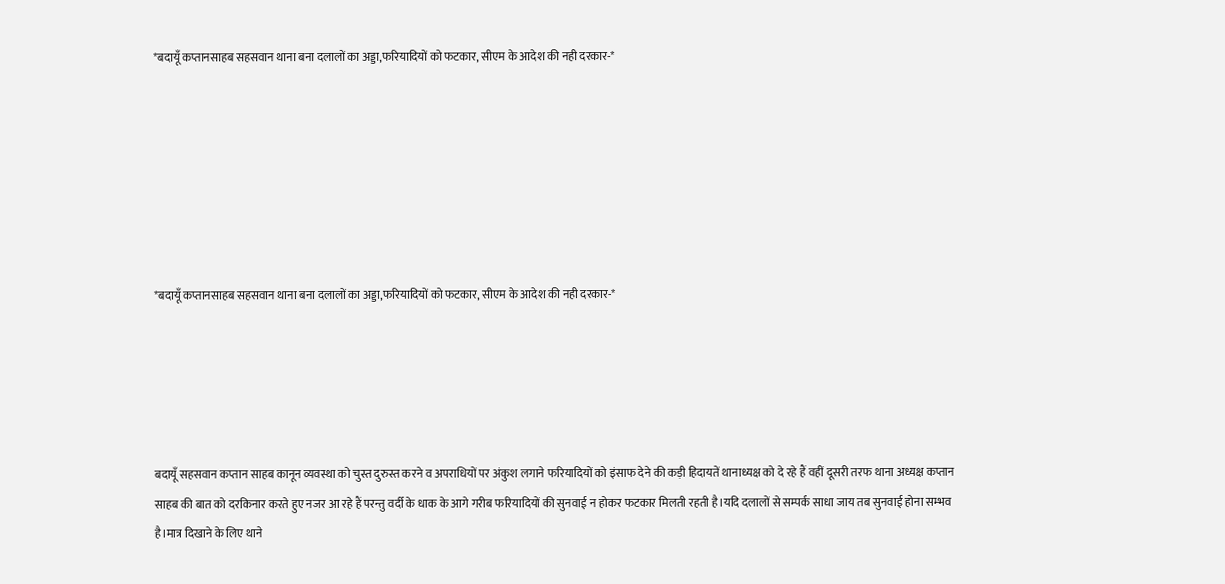*बदायूँ कप्तानसाहब सहसवान थाना बना दलालों का अड्डा,फरियादियों को फटकार, सीएम के आदेश की नही दरकार-*







*बदायूँ कप्तानसाहब सहसवान थाना बना दलालों का अड्डा,फरियादियों को फटकार, सीएम के आदेश की नही दरकार-*





बदायूँ सहसवान कप्तान साहब कानून व्यवस्था को चुस्त दुरुस्त करने व अपराधियों पर अंकुश लगाने फरियादियों को इंसाफ देने की कड़ी हिदायतें थानाध्यक्ष को दे रहे हैं वहीं दूसरी तरफ थाना अध्यक्ष कप्तान साहब की बात को दरकिनार करते हुए नजर आ रहे हैं परन्तु वर्दी के धाक के आगे गरीब फरियादियों की सुनवाई न होकर फटकार मिलती रहती है।यदि दलालों से सम्पर्क साधा जाय तब सुनवाई होना सम्भव है।मात्र दिखाने के लिए थाने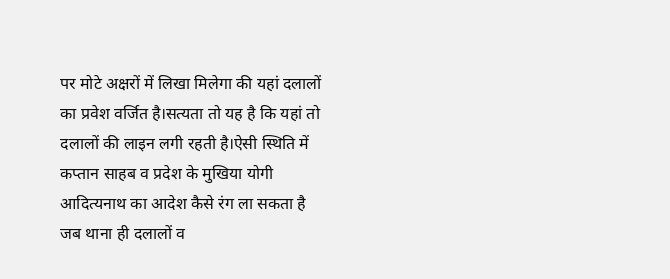पर मोटे अक्षरों में लिखा मिलेगा की यहां दलालों का प्रवेश वर्जित है।सत्यता तो यह है कि यहां तो दलालों की लाइन लगी रहती है।ऐसी स्थिति में कप्तान साहब व प्रदेश के मुखिया योगी आदित्यनाथ का आदेश कैसे रंग ला सकता है जब थाना ही दलालों व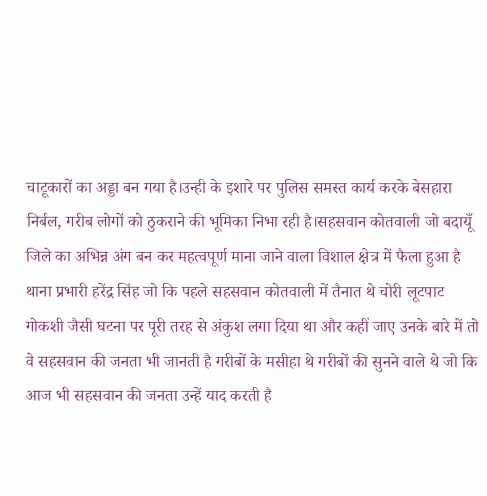चाटूकारों का अड्डा बन गया है।उन्ही के इशारे पर पुलिस समस्त कार्य करके बेसहारा निर्बल, गरीब लोगों को ठुकराने की भूमिका निभा रही है।सहसवान कोतवाली जो बदायूँ जिले का अभिन्न अंग बन कर महत्वपूर्ण माना जाने वाला विशाल क्षेत्र में फैला हुआ है थाना प्रभारी हरेंद्र सिंह जो कि पहले सहसवान कोतवाली में तैनात थे चोरी लूटपाट गोकशी जैसी घटना पर पूरी तरह से अंकुश लगा दिया था और कहीं जाए उनके बारे में तो वे सहसवान की जनता भी जानती है गरीबों के मसीहा थे गरीबों की सुनने वाले थे जो कि आज भी सहसवान की जनता उन्हें याद करती है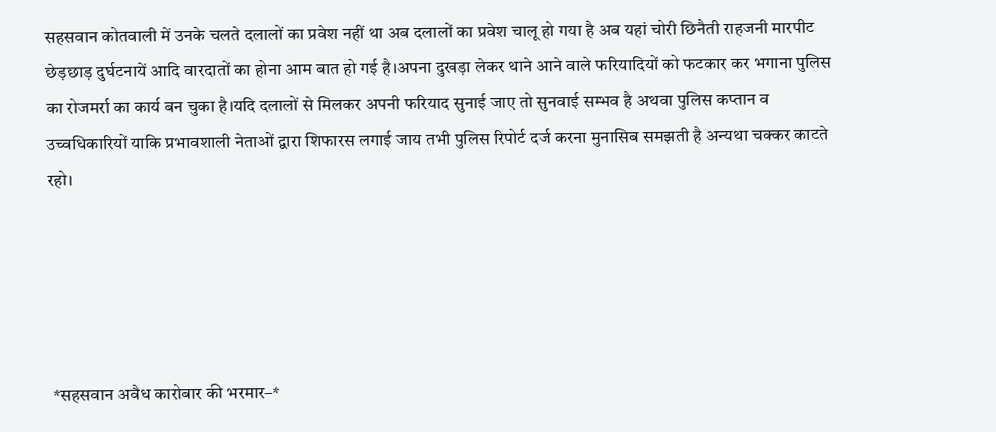सहसवान कोतवाली में उनके चलते दलालों का प्रवेश नहीं था अब दलालों का प्रवेश चालू हो गया है अब यहां चोरी छिनैती राहजनी मारपीट छेड़छाड़ दुर्घटनायें आदि वारदातों का होना आम बात हो गई है।अपना दुखड़ा लेकर थाने आने वाले फरियादियों को फटकार कर भगाना पुलिस का रोजमर्रा का कार्य बन चुका है।यदि दलालों से मिलकर अपनी फरियाद सुनाई जाए तो सुनवाई सम्भव है अथवा पुलिस कप्तान व उच्वधिकारियों याकि प्रभावशाली नेताओं द्वारा शिफारस लगाई जाय तभी पुलिस रिपोर्ट दर्ज करना मुनासिब समझती है अन्यथा चक्कर काटते रहो।





 *सहसवान अवैध कारोबार की भरमार–*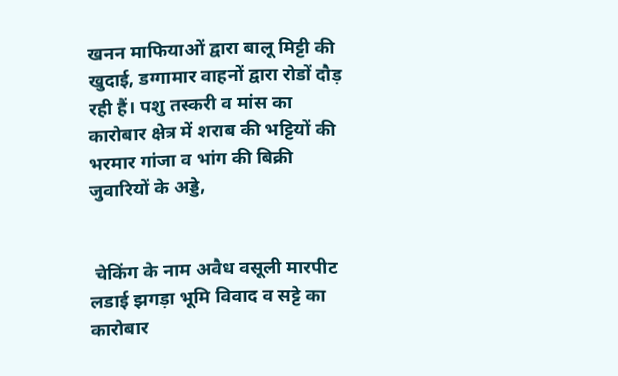खनन माफियाओं द्वारा बालू मिट्टी की खुदाई, डग्गामार वाहनों द्वारा रोडों दौड़ रही हैं। पशु तस्करी व मांस का कारोबार क्षेत्र में शराब की भट्टियों की भरमार गांजा व भांग की बिक्री जुवारियों के अड्डे,


 चेकिंग के नाम अवैध वसूली मारपीट लडाई झगड़ा भूमि विवाद व सट्टे का कारोबार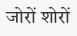जोरों शोरों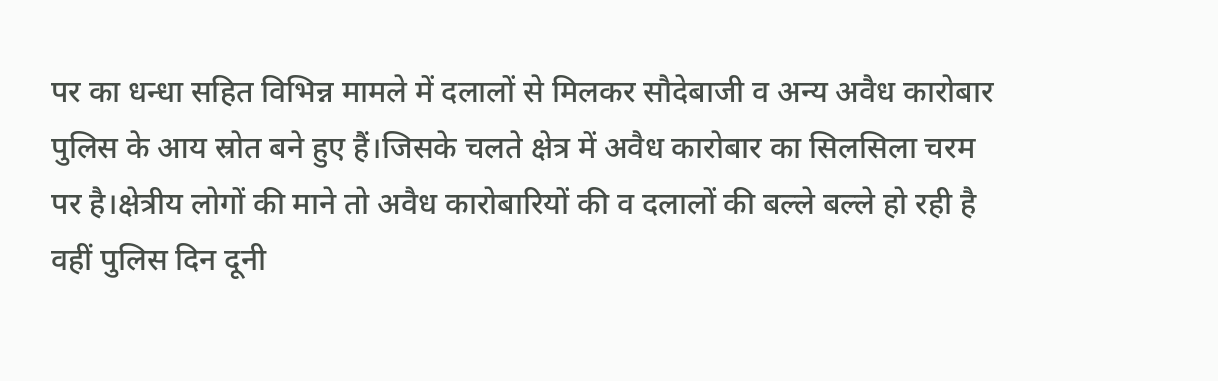पर का धन्धा सहित विभिन्न मामले में दलालों से मिलकर सौदेबाजी व अन्य अवैध कारोबार पुलिस के आय स्रोत बने हुए हैं।जिसके चलते क्षेत्र में अवैध कारोबार का सिलसिला चरम पर है।क्षेत्रीय लोगों की माने तो अवैध कारोबारियों की व दलालों की बल्ले बल्ले हो रही है वहीं पुलिस दिन दूनी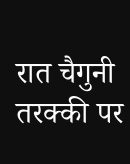रात चैगुनी तरक्की पर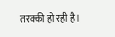तरक्की हो रही है।